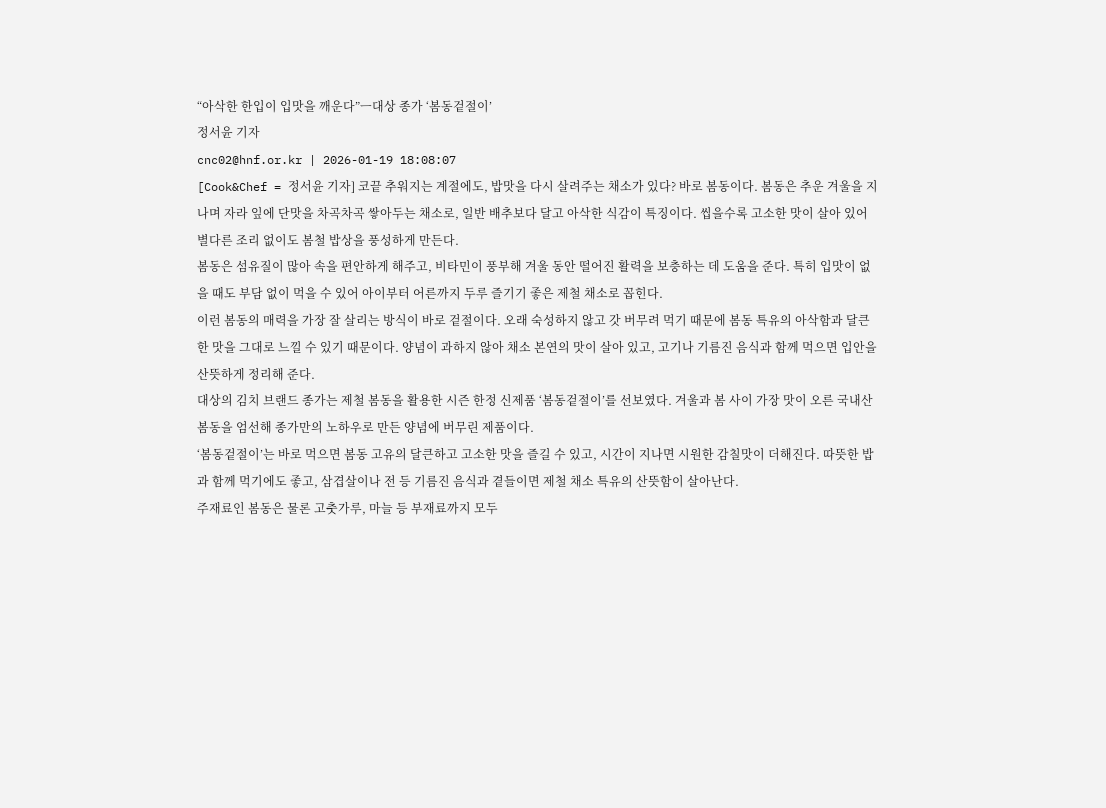“아삭한 한입이 입맛을 깨운다”ㅡ대상 종가 ‘봄동겉절이’
정서윤 기자
cnc02@hnf.or.kr | 2026-01-19 18:08:07
[Cook&Chef = 정서윤 기자] 코끝 추워지는 계절에도, 밥맛을 다시 살려주는 채소가 있다? 바로 봄동이다. 봄동은 추운 겨울을 지나며 자라 잎에 단맛을 차곡차곡 쌓아두는 채소로, 일반 배추보다 달고 아삭한 식감이 특징이다. 씹을수록 고소한 맛이 살아 있어 별다른 조리 없이도 봄철 밥상을 풍성하게 만든다.
봄동은 섬유질이 많아 속을 편안하게 해주고, 비타민이 풍부해 겨울 동안 떨어진 활력을 보충하는 데 도움을 준다. 특히 입맛이 없을 때도 부담 없이 먹을 수 있어 아이부터 어른까지 두루 즐기기 좋은 제철 채소로 꼽힌다.
이런 봄동의 매력을 가장 잘 살리는 방식이 바로 겉절이다. 오래 숙성하지 않고 갓 버무려 먹기 때문에 봄동 특유의 아삭함과 달큰한 맛을 그대로 느낄 수 있기 때문이다. 양념이 과하지 않아 채소 본연의 맛이 살아 있고, 고기나 기름진 음식과 함께 먹으면 입안을 산뜻하게 정리해 준다.
대상의 김치 브랜드 종가는 제철 봄동을 활용한 시즌 한정 신제품 ‘봄동겉절이’를 선보였다. 겨울과 봄 사이 가장 맛이 오른 국내산 봄동을 엄선해 종가만의 노하우로 만든 양념에 버무린 제품이다.
‘봄동겉절이’는 바로 먹으면 봄동 고유의 달큰하고 고소한 맛을 즐길 수 있고, 시간이 지나면 시원한 감칠맛이 더해진다. 따뜻한 밥과 함께 먹기에도 좋고, 삼겹살이나 전 등 기름진 음식과 곁들이면 제철 채소 특유의 산뜻함이 살아난다.
주재료인 봄동은 물론 고춧가루, 마늘 등 부재료까지 모두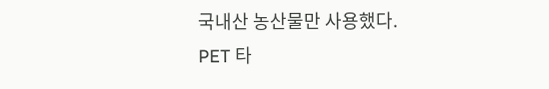국내산 농산물만 사용했다. PET 타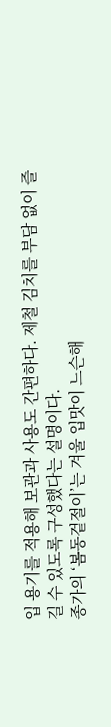입 용기를 적용해 보관과 사용도 간편하다. 제철 김치를 부담 없이 즐길 수 있도록 구성했다는 설명이다.
종가의 ‘봄동겉절이’는 겨울 입맛이 느슨해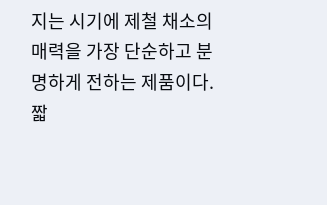지는 시기에 제철 채소의 매력을 가장 단순하고 분명하게 전하는 제품이다. 짧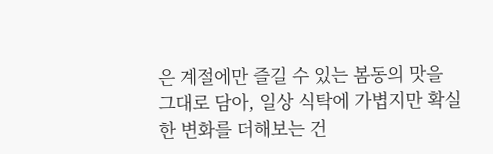은 계절에만 즐길 수 있는 봄동의 맛을 그대로 담아, 일상 식탁에 가볍지만 확실한 변화를 더해보는 건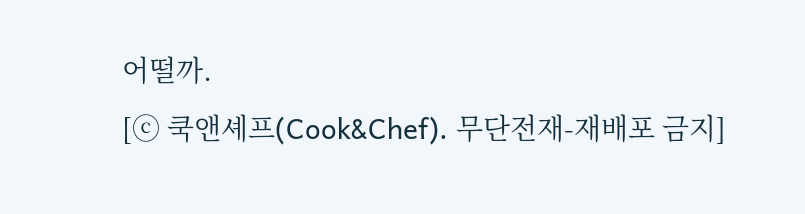어떨까.
[ⓒ 쿡앤셰프(Cook&Chef). 무단전재-재배포 금지]